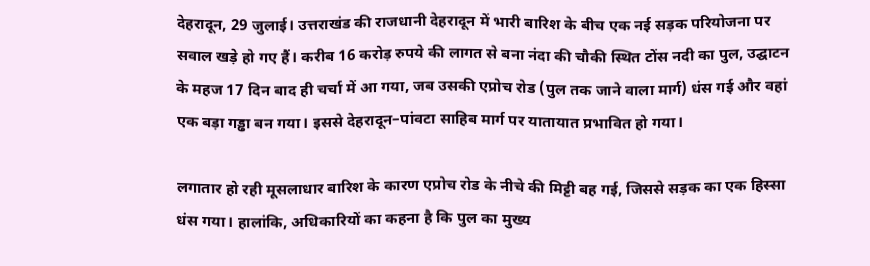देहरादून, 29 जुलाई। उत्तराखंड की राजधानी देहरादून में भारी बारिश के बीच एक नई सड़क परियोजना पर सवाल खड़े हो गए हैं। करीब 16 करोड़ रुपये की लागत से बना नंदा की चौकी स्थित टोंस नदी का पुल, उद्घाटन के महज 17 दिन बाद ही चर्चा में आ गया, जब उसकी एप्रोच रोड (पुल तक जाने वाला मार्ग) धंस गई और वहां एक बड़ा गड्ढा बन गया। इससे देहरादून–पांवटा साहिब मार्ग पर यातायात प्रभावित हो गया।

लगातार हो रही मूसलाधार बारिश के कारण एप्रोच रोड के नीचे की मिट्टी बह गई, जिससे सड़क का एक हिस्सा धंस गया। हालांकि, अधिकारियों का कहना है कि पुल का मुख्य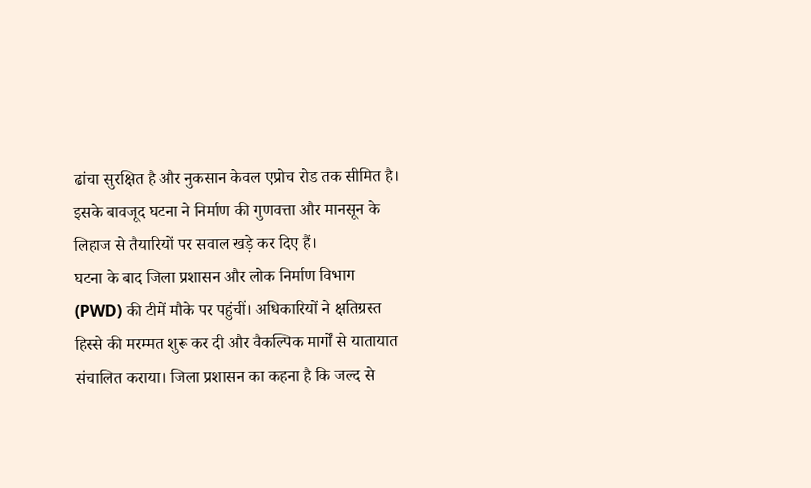ढांचा सुरक्षित है और नुकसान केवल एप्रोच रोड तक सीमित है। इसके बावजूद घटना ने निर्माण की गुणवत्ता और मानसून के लिहाज से तैयारियों पर सवाल खड़े कर दिए हैं।
घटना के बाद जिला प्रशासन और लोक निर्माण विभाग (PWD) की टीमें मौके पर पहुंचीं। अधिकारियों ने क्षतिग्रस्त हिस्से की मरम्मत शुरू कर दी और वैकल्पिक मार्गों से यातायात संचालित कराया। जिला प्रशासन का कहना है कि जल्द से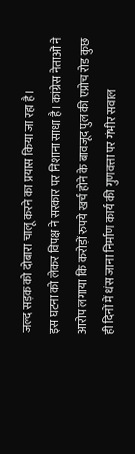जल्द सड़क को दोबारा चालू करने का प्रयास किया जा रहा है।
इस घटना को लेकर विपक्ष ने सरकार पर निशाना साधा है। कांग्रेस नेताओं ने आरोप लगाया कि करोड़ों रुपये खर्च होने के बावजूद पुल की एप्रोच रोड कुछ ही दिनों में धंस जाना निर्माण कार्य की गुणवत्ता पर गंभीर सवाल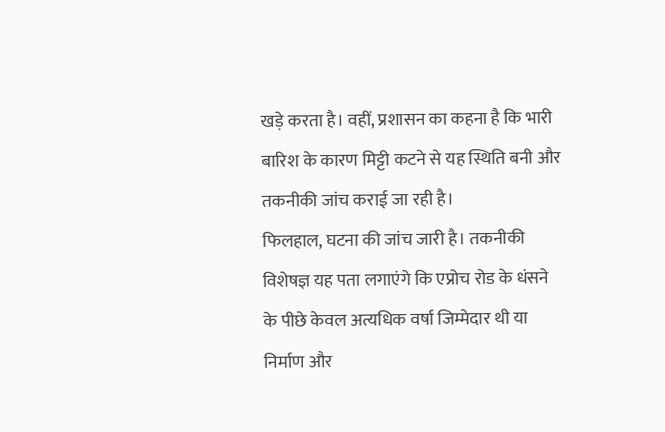खड़े करता है। वहीं, प्रशासन का कहना है कि भारी बारिश के कारण मिट्टी कटने से यह स्थिति बनी और तकनीकी जांच कराई जा रही है।
फिलहाल, घटना की जांच जारी है। तकनीकी विशेषज्ञ यह पता लगाएंगे कि एप्रोच रोड के धंसने के पीछे केवल अत्यधिक वर्षा जिम्मेदार थी या निर्माण और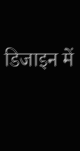डिजाइन में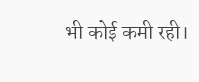भी कोई कमी रही।